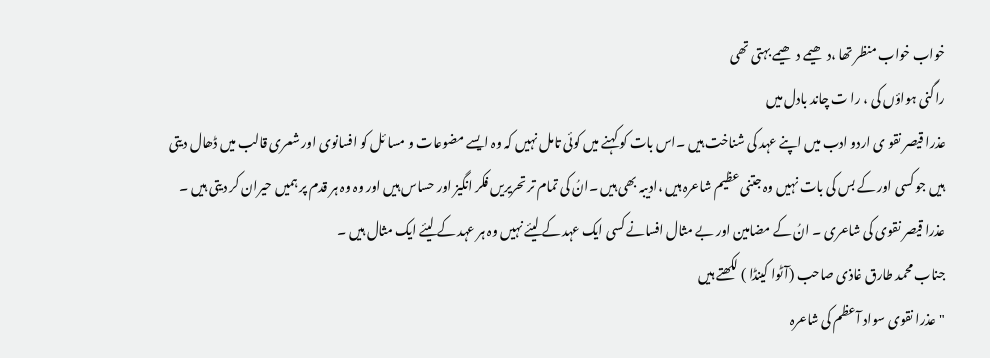خواب خواب منظر تھا ،دھیمے دھیمے بہتی تھی
راگنی ہواؤں کی ، را ت چاند بادل میں
عذرا قیصر نقو ی اردو ادب میں اپنے عہد کی شناخت ہیں ۔اس بات کو کہنے میں کوئی تامل نہیں کہ وہ ایسے مضوعات و مسا ئل کو افسانوی اور شعری قالب میں ڈھال دیتی ہیں جو کسی اور کے بس کی بات نہیں وہ جتنی عظیم شاعرہ ہیں ،ادیبہ بھی ہیں ۔انُ کی تمام تر تحریریں فکر انگیز اور حساس ہیں اور وہ وہ ہر قدم پر ہمیں حیران کر دیتی ہیں ۔
عذرا قیصر نقوی کی شاعری ۔ انُ کے مضامین اور بے مثال افسانے کسی ایک عہد کے لیئے نہیں وہ ہر عہد کے لیئے ایک مثال ہیں ۔
جناب محمد طارق غاذی صاحب (آٹوا کینڈا ) لکھتے ہیں
"عذرا نقوی سواد آعظم کی شاعرہ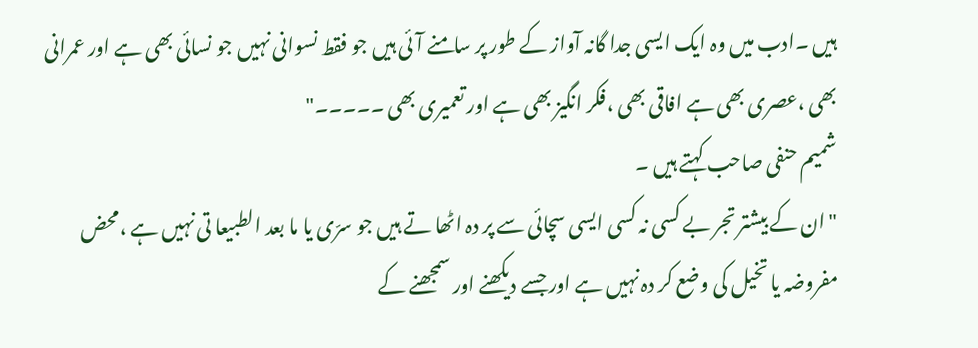ہیں ۔ادب میں وہ ایک ایسی جدا گانہ آواز کے طور پر سامنے آئی ہیں جو فقط نسوانی نہیں جو نسائی بھی ہے اور عمرانی بھی ،عصری بھی ہے افاقی بھی ،فکر انگیز بھی ہے اور تعمیری بھی ۔۔۔۔۔"
شمیم حنفی صاحب کہتے ہیں ۔
"ان کے بیشتر تجر بے کسی نہ کسی ایسی سچائی سے پر دہ اٹھا تے ہیں جو سرّی یا ما بعد الطبیعا تی نہیں ہے ،محض مفروضہ یا تخیل کی وضع کر دہ نہیں ہے اور جسے دیکھنے اور سمجھنے کے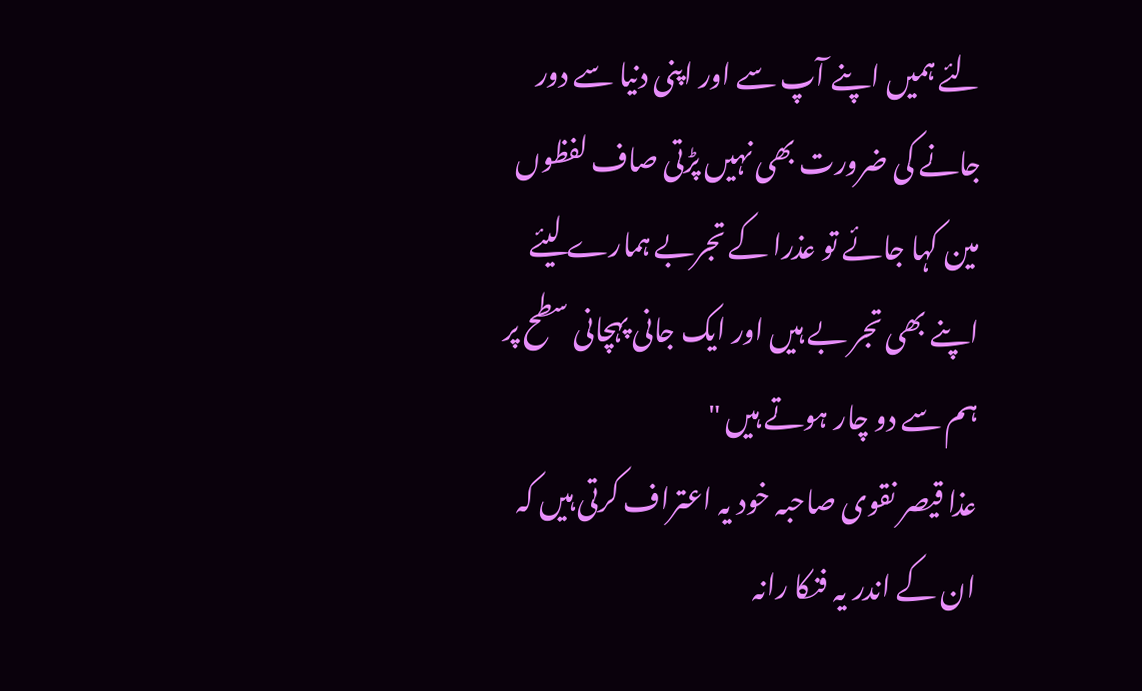لئے ہمیں اپنے آپ سے اور اپنی دنیا سے دور جانے کی ضرورت بھی نہیں پڑتی صاف لفظوں مین کہا جائے تو عذرا کے تجربے ہمارے لیئے اپنے بھی تجر بے ہیں اور ایک جانی پہچانی سطح پر ہم سے دو چار ہوتے ہیں "
عذا قیصر نقوی صاحبہ خود یہ اعتراف کرتی ہیں کہ ان کے اندر یہ فنکا رانہ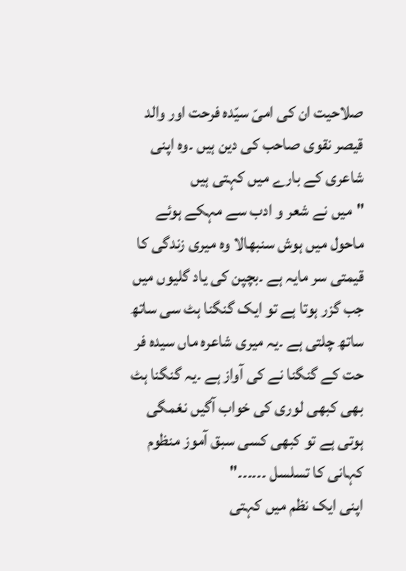صلاحیت ان کی امیّ سیّدہ فرحت اور والد قیصر نقوی صاحب کی دین ہیں ۔وہ اپنی شاعری کے بارے میں کہتی ہیں
"میں نے شعر و ادب سے مہکے ہوئے ماحول میں ہوش سنبھالا وہ میری زندگی کا قیمتی سر مایہ ہے ۔بچپن کی یاد گلیوں میں جب گزر ہوتا ہے تو ایک گنگنا ہٹ سی ساتھ ساتھ چلتی ہے ۔یہ میری شاعرہ ماں سیدہ فر حت کے گنگنا نے کی آواز ہے ۔یہ گنگنا ہٹ بھی کبھی لوری کی خواب آگیں نغمگی ہوتی ہے تو کبھی کسی سبق آموز منظوم کہانی کا تسلسل ۔۔۔۔۔۔"
اپنی ایک نظم میں کہتی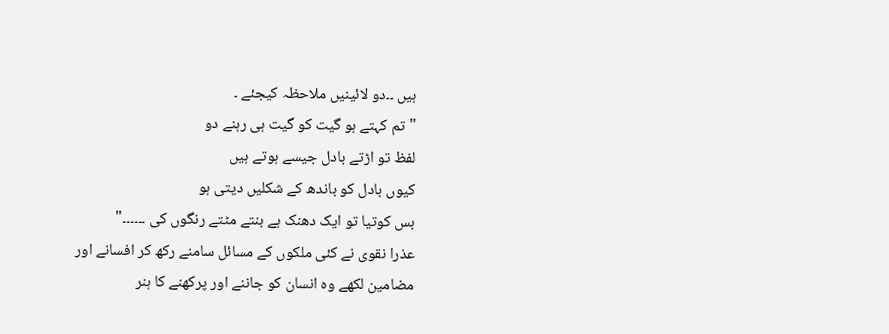ہیں ۔۔دو لائینیں ملاحظہ کیجئے ۔
"تم کہتے ہو گیت کو گیت ہی رہنے دو
لفظ تو اڑتے بادل جیسے ہوتے ہیں
کیوں بادل کو باندھ کے شکلیں دیتی ہو
بس کوتیا تو ایک دھنک ہے بنتے مٹتے رنگوں کی ۔۔۔۔۔۔"
عذرا نقوی نے کئی ملکوں کے مسائل سامنے رکھ کر افسانے اور مضامین لکھے وہ انسان کو جاننے اور پرکھنے کا ہنر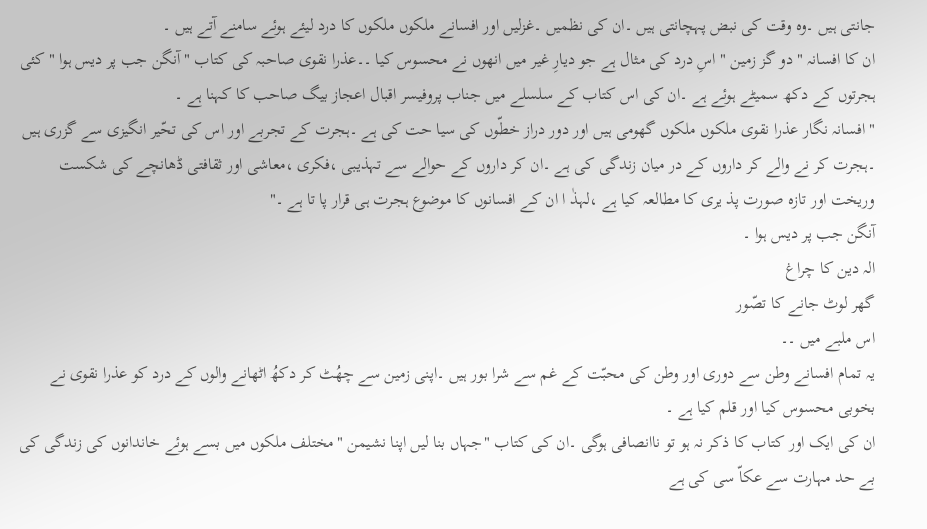جانتی ہیں ۔وہ وقت کی نبض پہچانتی ہیں ۔ان کی نظمیں ۔غزلیں اور افسانے ملکوں ملکوں کا درد لیئے ہوئے سامنے آتے ہیں ۔
ان کا افسانہ " دو گز زمین " اسِ درد کی مثال ہے جو دیارِ غیر میں انھوں نے محسوس کیا ۔۔عذرا نقوی صاحبہ کی کتاب "آنگن جب پر دیس ہوا " کئی ہجرتوں کے دکھ سمیٹے ہوئے ہے ۔ان کی اس کتاب کے سلسلے میں جناب پروفیسر اقبال اعجاز بیگ صاحب کا کہنا ہے ۔
"افسانہ نگار عذرا نقوی ملکوں ملکوں گھومی ہیں اور دور دراز خطّوں کی سیا حت کی ہے ۔ہجرت کے تجربے اور اس کی تحّیر انگیزی سے گزری ہیں ۔ہجرت کر نے والے کر داروں کے در میان زندگی کی ہے ۔ان کر داروں کے حوالے سے تہذیبی ،فکری ،معاشی اور ثقافتی ڈھانچے کی شکست وریخت اور تازہ صورت پذ یری کا مطالعہ کیا ہے ،لہذٰ ا ان کے افسانوں کا موضوع ہجرت ہی قرار پا تا ہے ۔"
آنگن جب پر دیس ہوا ۔
الہ دین کا چراغ
گھر لوٹ جانے کا تصّور
اس ملبے میں ۔۔
یہ تمام افسانے وطن سے دوری اور وطن کی محبّت کے غم سے شرا بور ہیں ۔اپنی زمین سے چھُٹ کر دکھُ اٹھانے والوں کے درد کو عذرا نقوی نے بخوبی محسوس کیا اور قلم کیا ہے ۔
ان کی ایک اور کتاب کا ذکر نہ ہو تو ناانصافی ہوگی ۔ان کی کتاب "جہاں بنا لیں اپنا نشیمن "مختلف ملکوں میں بسے ہوئے خاندانوں کی زندگی کی بے حد مہارت سے عکاّ سی کی ہے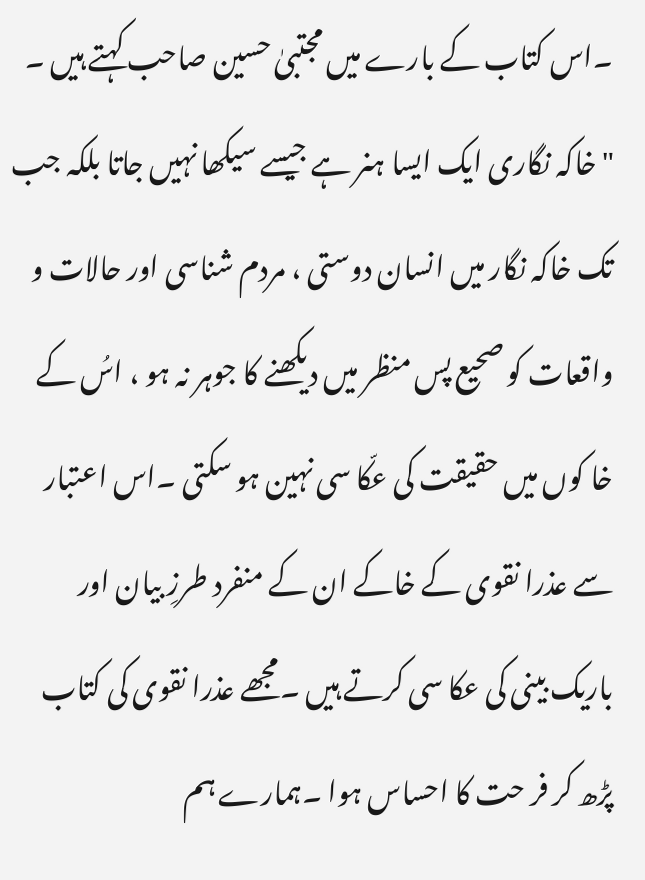۔اس کتاب کے بارے میں مجتبیٰ حسین صاحب کہتے ہیں ۔
"خاکہ نگاری ایک ایسا ہنر ہے جیسے سیکھا نہیں جاتا بلکہ جب تک خاکہ نگار میں انسان دوستی ، مردم شناسی اور حالات و واقعات کو صحیع پس منظر میں دیکھنے کا جوہر نہ ہو ، اسُ کے خا کوں میں حقیقت کی عکّا سی نہین ہو سکتی ۔اس اعتبار سے عذرا نقوی کے خاکے ان کے منفرد طرزِ بیان اور باریک بینی کی عکا سی کرتے ہیں ۔مجھے عذرا نقوی کی کتاب پڑھ کر فر حت کا احساس ہوا ۔ہمارے ہم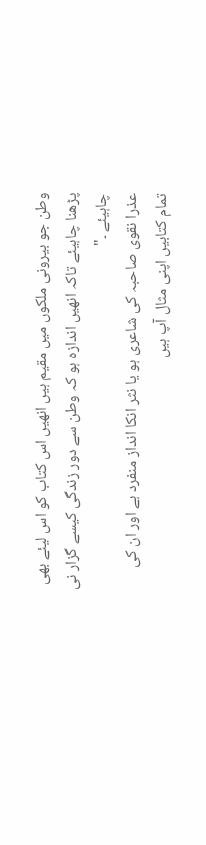وطن جو بیرونی ملکوں میں مقیم ہیں انھیں اس کتاب کو اس لیئے بھی پڑھنا چاہیئے تاکہ انھیں اندازہ ہو کہ وطن سے دور زندگی کیسے گزار نی چاہیئے ۔"
عذرا نقوی صاحبہ کی شاعری ہو یا نثر انکا انداز منفرد ہے اور ان کی تمام کتابیں اپنی مثال آپ ہیں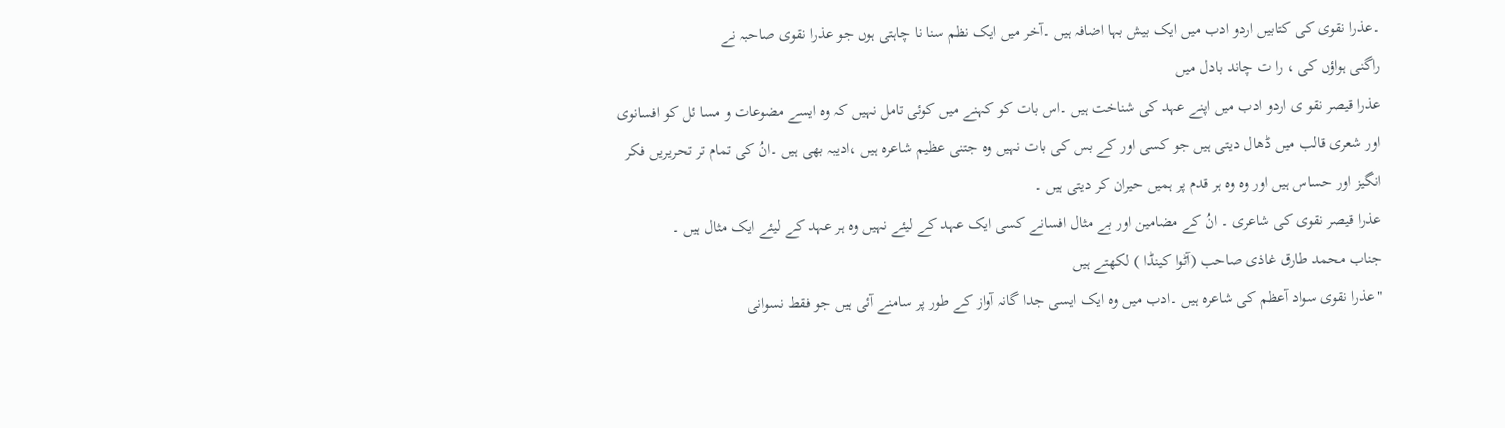۔عذرا نقوی کی کتابیں اردو ادب میں ایک بیش بہا اضافہ ہیں ۔آخر میں ایک نظم سنا نا چاہتی ہوں جو عذرا نقوی صاحبہ نے
راگنی ہواؤں کی ، را ت چاند بادل میں
عذرا قیصر نقو ی اردو ادب میں اپنے عہد کی شناخت ہیں ۔اس بات کو کہنے میں کوئی تامل نہیں کہ وہ ایسے مضوعات و مسا ئل کو افسانوی اور شعری قالب میں ڈھال دیتی ہیں جو کسی اور کے بس کی بات نہیں وہ جتنی عظیم شاعرہ ہیں ،ادیبہ بھی ہیں ۔انُ کی تمام تر تحریریں فکر انگیز اور حساس ہیں اور وہ وہ ہر قدم پر ہمیں حیران کر دیتی ہیں ۔
عذرا قیصر نقوی کی شاعری ۔ انُ کے مضامین اور بے مثال افسانے کسی ایک عہد کے لیئے نہیں وہ ہر عہد کے لیئے ایک مثال ہیں ۔
جناب محمد طارق غاذی صاحب (آٹوا کینڈا ) لکھتے ہیں
"عذرا نقوی سواد آعظم کی شاعرہ ہیں ۔ادب میں وہ ایک ایسی جدا گانہ آواز کے طور پر سامنے آئی ہیں جو فقط نسوانی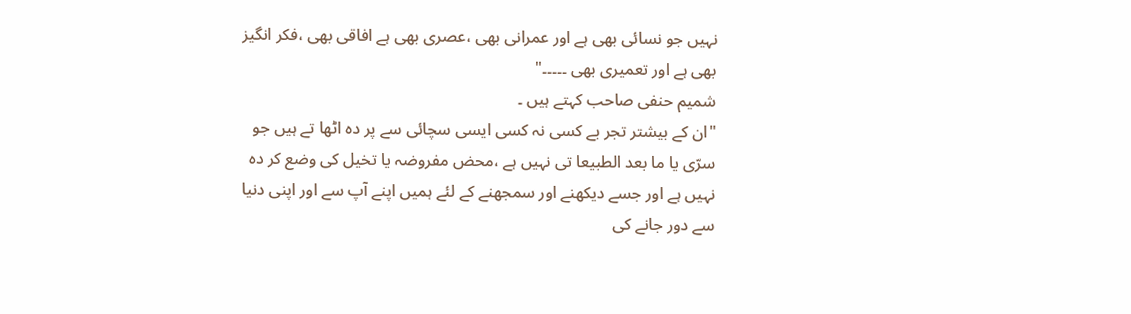نہیں جو نسائی بھی ہے اور عمرانی بھی ،عصری بھی ہے افاقی بھی ،فکر انگیز بھی ہے اور تعمیری بھی ۔۔۔۔۔"
شمیم حنفی صاحب کہتے ہیں ۔
"ان کے بیشتر تجر بے کسی نہ کسی ایسی سچائی سے پر دہ اٹھا تے ہیں جو سرّی یا ما بعد الطبیعا تی نہیں ہے ،محض مفروضہ یا تخیل کی وضع کر دہ نہیں ہے اور جسے دیکھنے اور سمجھنے کے لئے ہمیں اپنے آپ سے اور اپنی دنیا سے دور جانے کی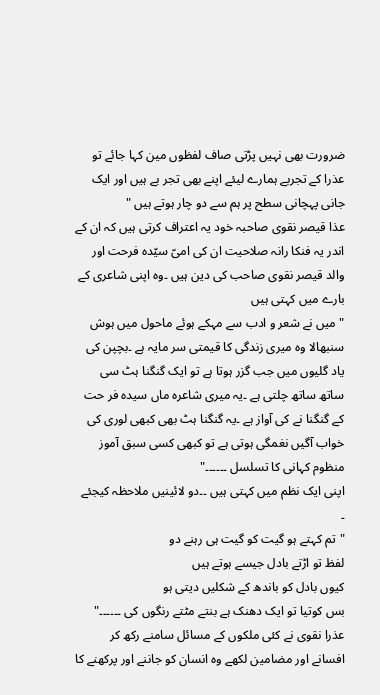ضرورت بھی نہیں پڑتی صاف لفظوں مین کہا جائے تو عذرا کے تجربے ہمارے لیئے اپنے بھی تجر بے ہیں اور ایک جانی پہچانی سطح پر ہم سے دو چار ہوتے ہیں "
عذا قیصر نقوی صاحبہ خود یہ اعتراف کرتی ہیں کہ ان کے اندر یہ فنکا رانہ صلاحیت ان کی امیّ سیّدہ فرحت اور والد قیصر نقوی صاحب کی دین ہیں ۔وہ اپنی شاعری کے بارے میں کہتی ہیں
"میں نے شعر و ادب سے مہکے ہوئے ماحول میں ہوش سنبھالا وہ میری زندگی کا قیمتی سر مایہ ہے ۔بچپن کی یاد گلیوں میں جب گزر ہوتا ہے تو ایک گنگنا ہٹ سی ساتھ ساتھ چلتی ہے ۔یہ میری شاعرہ ماں سیدہ فر حت کے گنگنا نے کی آواز ہے ۔یہ گنگنا ہٹ بھی کبھی لوری کی خواب آگیں نغمگی ہوتی ہے تو کبھی کسی سبق آموز منظوم کہانی کا تسلسل ۔۔۔۔۔۔"
اپنی ایک نظم میں کہتی ہیں ۔۔دو لائینیں ملاحظہ کیجئے ۔
"تم کہتے ہو گیت کو گیت ہی رہنے دو
لفظ تو اڑتے بادل جیسے ہوتے ہیں
کیوں بادل کو باندھ کے شکلیں دیتی ہو
بس کوتیا تو ایک دھنک ہے بنتے مٹتے رنگوں کی ۔۔۔۔۔۔"
عذرا نقوی نے کئی ملکوں کے مسائل سامنے رکھ کر افسانے اور مضامین لکھے وہ انسان کو جاننے اور پرکھنے کا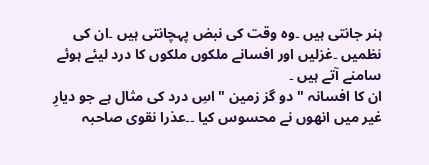ہنر جانتی ہیں ۔وہ وقت کی نبض پہچانتی ہیں ۔ان کی نظمیں ۔غزلیں اور افسانے ملکوں ملکوں کا درد لیئے ہوئے سامنے آتے ہیں ۔
ان کا افسانہ " دو گز زمین " اسِ درد کی مثال ہے جو دیارِ غیر میں انھوں نے محسوس کیا ۔۔عذرا نقوی صاحبہ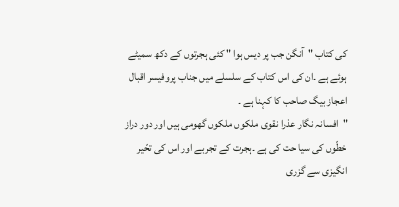کی کتاب "آنگن جب پر دیس ہوا " کئی ہجرتوں کے دکھ سمیٹے ہوئے ہے ۔ان کی اس کتاب کے سلسلے میں جناب پروفیسر اقبال اعجاز بیگ صاحب کا کہنا ہے ۔
"افسانہ نگار عذرا نقوی ملکوں ملکوں گھومی ہیں اور دور دراز خطّوں کی سیا حت کی ہے ۔ہجرت کے تجربے اور اس کی تحّیر انگیزی سے گزری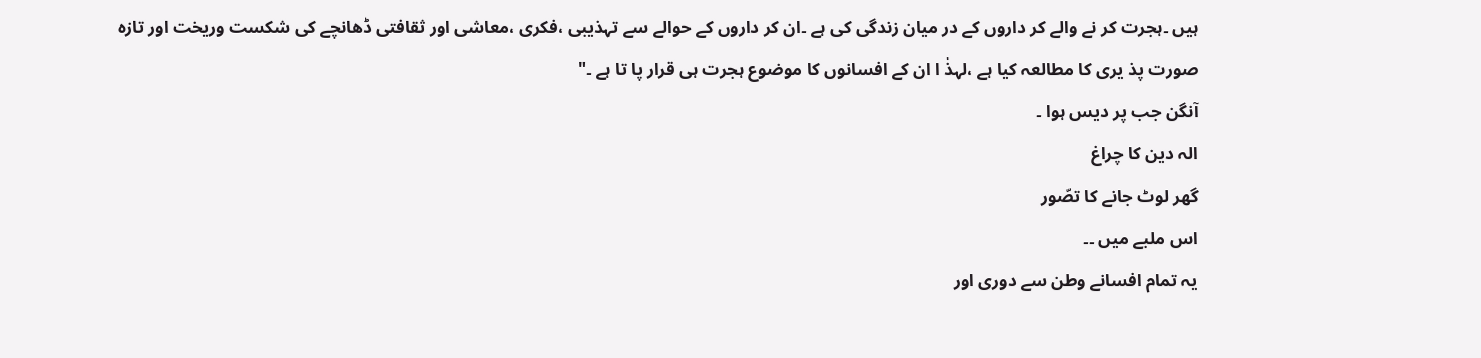ہیں ۔ہجرت کر نے والے کر داروں کے در میان زندگی کی ہے ۔ان کر داروں کے حوالے سے تہذیبی ،فکری ،معاشی اور ثقافتی ڈھانچے کی شکست وریخت اور تازہ صورت پذ یری کا مطالعہ کیا ہے ،لہذٰ ا ان کے افسانوں کا موضوع ہجرت ہی قرار پا تا ہے ۔"
آنگن جب پر دیس ہوا ۔
الہ دین کا چراغ
گھر لوٹ جانے کا تصّور
اس ملبے میں ۔۔
یہ تمام افسانے وطن سے دوری اور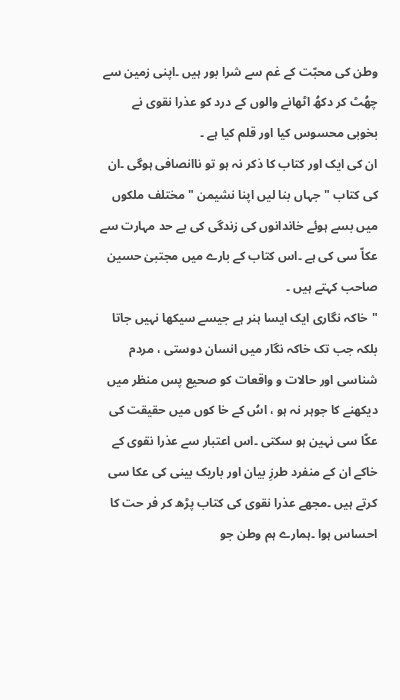وطن کی محبّت کے غم سے شرا بور ہیں ۔اپنی زمین سے چھُٹ کر دکھُ اٹھانے والوں کے درد کو عذرا نقوی نے بخوبی محسوس کیا اور قلم کیا ہے ۔
ان کی ایک اور کتاب کا ذکر نہ ہو تو ناانصافی ہوگی ۔ان کی کتاب "جہاں بنا لیں اپنا نشیمن "مختلف ملکوں میں بسے ہوئے خاندانوں کی زندگی کی بے حد مہارت سے عکاّ سی کی ہے ۔اس کتاب کے بارے میں مجتبیٰ حسین صاحب کہتے ہیں ۔
"خاکہ نگاری ایک ایسا ہنر ہے جیسے سیکھا نہیں جاتا بلکہ جب تک خاکہ نگار میں انسان دوستی ، مردم شناسی اور حالات و واقعات کو صحیع پس منظر میں دیکھنے کا جوہر نہ ہو ، اسُ کے خا کوں میں حقیقت کی عکّا سی نہین ہو سکتی ۔اس اعتبار سے عذرا نقوی کے خاکے ان کے منفرد طرزِ بیان اور باریک بینی کی عکا سی کرتے ہیں ۔مجھے عذرا نقوی کی کتاب پڑھ کر فر حت کا احساس ہوا ۔ہمارے ہم وطن جو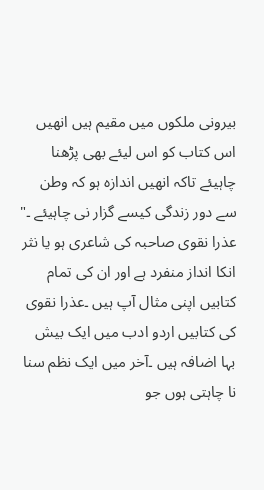بیرونی ملکوں میں مقیم ہیں انھیں اس کتاب کو اس لیئے بھی پڑھنا چاہیئے تاکہ انھیں اندازہ ہو کہ وطن سے دور زندگی کیسے گزار نی چاہیئے ۔"
عذرا نقوی صاحبہ کی شاعری ہو یا نثر انکا انداز منفرد ہے اور ان کی تمام کتابیں اپنی مثال آپ ہیں ۔عذرا نقوی کی کتابیں اردو ادب میں ایک بیش بہا اضافہ ہیں ۔آخر میں ایک نظم سنا نا چاہتی ہوں جو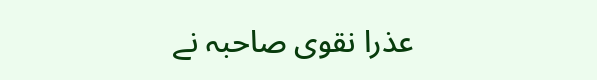عذرا نقوی صاحبہ نے